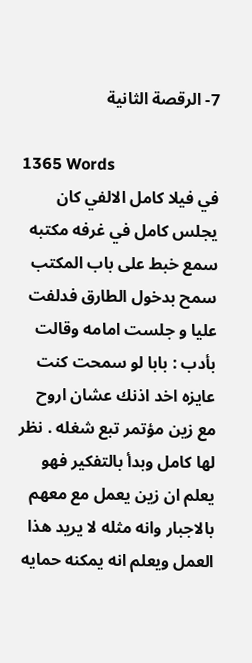7- الرقصة الثانية

1365 Words
في فيلا كامل الالفي كان يجلس كامل في غرفه مكتبه سمع خبط على باب المكتب سمح بدخول الطارق فدلفت عليا و جلست امامه وقالت بأدب : بابا لو سمحت كنت عايزه اخد اذنك عشان اروح مع زين مؤتمر تبع شغله . نظر لها كامل وبدأ بالتفكير فهو يعلم ان زين يعمل مع معهم بالاجبار وانه مثله لا يريد هذا العمل ويعلم انه يمكنه حمايه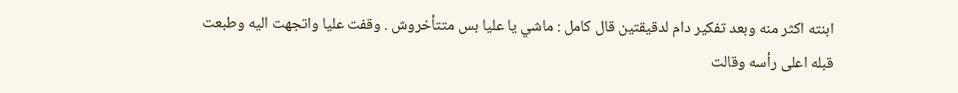ابنته اكثر منه وبعد تفكير دام لدقيقتين قال كامل : ماشي يا عليا بس متتأخروش . وقفت عليا واتجهت اليه وطبعت قبله اعلى رأسه وقالت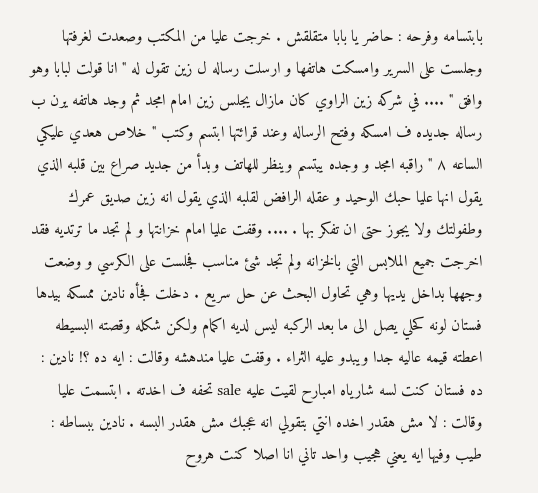بابتسامه وفرحه : حاضر يا بابا متقلقش . خرجت عليا من المكتب وصعدت لغرفتها وجلست على السرير وامسكت هاتفها و ارسلت رساله ل زين تقول له " انا قولت لبابا وهو وافق " .... في شركه زين الراوي كان مازال يجلس زين امام امجد ثم وجد هاتفه يرن ب رساله جديده ف امسكه وفتح الرساله وعند قرائتها ابتسم وكتب " خلاص هعدي عليكي الساعه ٨ " راقبه امجد و وجده يبتسم وينظر للهاتف وبدأ من جديد صراع بين قلبه الذي يقول انها عليا حبك الوحيد و عقله الرافض لقلبه الذي يقول انه زين صديق عمرك وطفولتك ولا يجوز حتى ان تفكر بها . .... وقفت عليا امام خزانتها و لم تجد ما ترتديه فقد اخرجت جميع الملابس التي بالخزانه ولم تجد شئ مناسب فجلست على الكرسي و وضعت وجهها بداخل يديها وهي تحاول البحث عن حل سريع . دخلت فجأه نادين ممسكه بيدها فستان لونه كحلي يصل الى ما بعد الركبه ليس لديه اكمام ولكن شكله وقصته البسيطه اعطته قيمه عاليه جدا ويبدو عليه الثراء . وقفت عليا مندهشه وقالت : ايه ده ؟! نادين : ده فستان كنت لسه شارياه امبارح لقيت عليه sale تحفه ف اخدته . ابتسمت عليا وقالت : لا مش هقدر اخده انتي بتقولي انه عجبك مش هقدر البسه . نادين ببساطه : طيب وفيها ايه يعني هجيب واحد تاني انا اصلا كنت هروح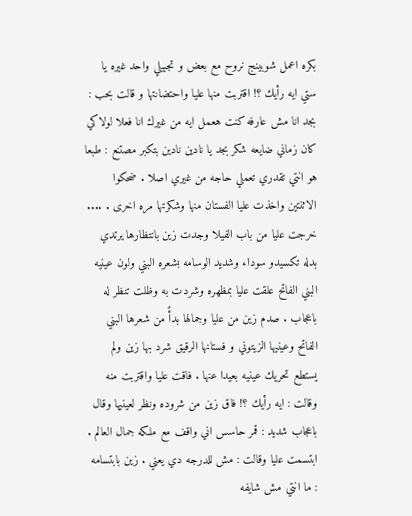بكره اعمل شوبينج نروح مع بعض و تجبيلي واحد غيره يا ستي ايه رأيك ؟! اقتربت منها عليا واحتضانتها و قالت بحب : بجد انا مش عارفه كنت هعمل ايه من غيرك انا فعلا لولاكي كان زماني ضايعه شكر بجد يا نادين نادين بتكبر مصتنع : طبعا هو انتي تقدري تعملي حاجه من غيري اصلا . ضحكوا الاثنتين واخذت عليا الفستان منها وشكرتها مره اخرى . .... خرجت عليا من باب الفيلا وجدت زين بانتظارها يرتدي بدله تكسيدو سوداء وشديد الوسامه بشعره البني ولون عينيه البني الفاتح علقت عليا بمظهره وشردت به وظلت تنظر له باعجاب . صدم زين من عليا وجمالها بدأً من شعرها البني الفاتح وعينيها الزيتوني و فستانها الرقيق شرد بها زين ولم يستطع تحريك عينيه بعيدا عنها . فاقت عليا واقتربت منه وقالت : ايه رأيك ؟! فاق زين من شروده ونظر لعينيها وقال باعجاب شديد : قمر حاسس اني واقف مع ملكه جمال العالم . ابتسمت عليا وقالت : مش للدرجه دي يعني . زين بابتسامه : ما انتي مش شايفه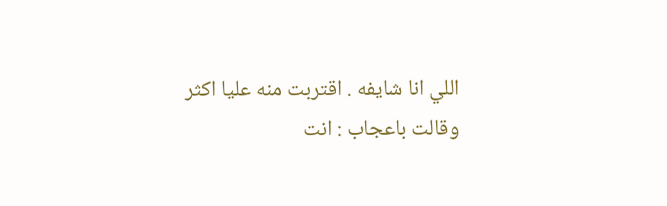اللي انا شايفه . اقتربت منه عليا اكثر وقالت باعجاب : انت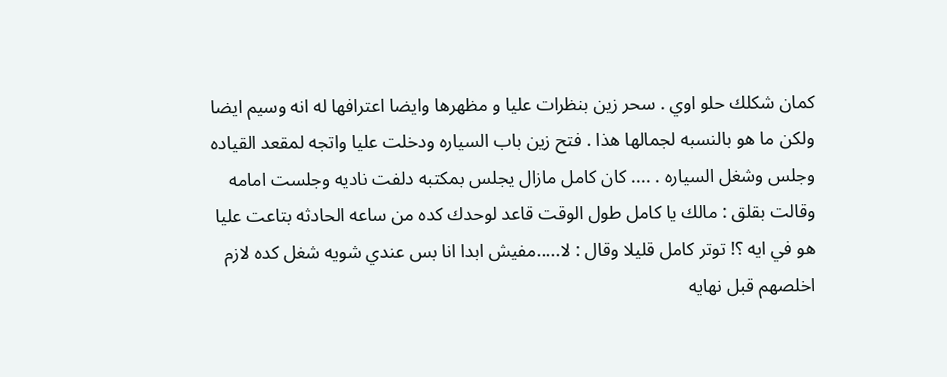كمان شكلك حلو اوي . سحر زين بنظرات عليا و مظهرها وايضا اعترافها له انه وسيم ايضا ولكن ما هو بالنسبه لجمالها هذا . فتح زين باب السياره ودخلت عليا واتجه لمقعد القياده وجلس وشغل السياره . .... كان كامل مازال يجلس بمكتبه دلفت ناديه وجلست امامه وقالت بقلق : مالك يا كامل طول الوقت قاعد لوحدك كده من ساعه الحادثه بتاعت عليا هو في ايه ؟! توتر كامل قليلا وقال : لا.....مفيش ابدا انا بس عندي شويه شغل كده لازم اخلصهم قبل نهايه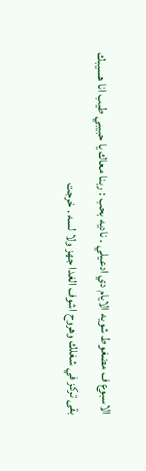الاسبوع ف مضغوط شويه الايام دي ادعيلي . ناديه بحب : ربنا معاك يا حبيبي طيب انا هسيبك بقى تركز في شغلك وهروح اشوف الغدا جهز ولا لسه . خرجت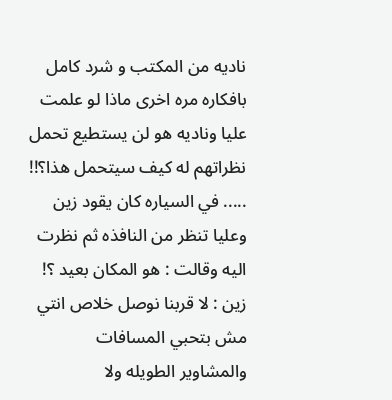ناديه من المكتب و شرد كامل بافكاره مره اخرى ماذا لو علمت عليا وناديه هو لن يستطيع تحمل نظراتهم له كيف سيتحمل هذا؟!! ..... في السياره كان يقود زين وعليا تنظر من النافذه ثم نظرت اليه وقالت : هو المكان بعيد ؟! زين : لا قربنا نوصل خلاص انتي مش بتحبي المسافات والمشاوير الطويله ولا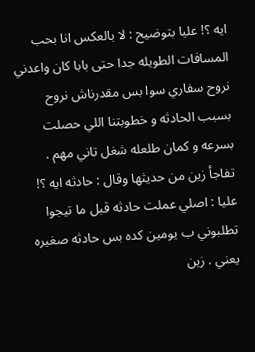ايه ؟! عليا بتوضيح : لا بالعكس انا بحب المسافات الطويله جدا حتى بابا كان واعدني نروح سفاري سوا بس مقدرناش نروح بسبب الحادثه و خطوبتنا اللي حصلت بسرعه و كمان طلعله شغل تاني مهم . تفاجأ زين من حديثها وقال : حادثه ايه ؟! عليا : اصلي عملت حادثه قبل ما تيجوا تطلبوني ب يومين كده بس حادثه صغيره يعني . زين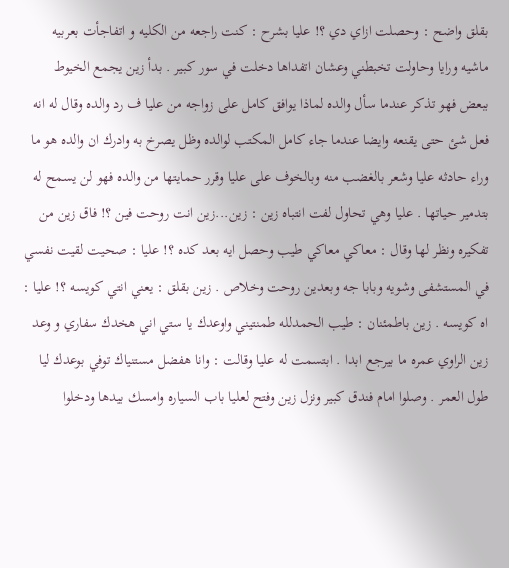بقلق واضح : وحصلت ازاي دي ؟! عليا بشرح : كنت راجعه من الكليه و اتفاجأت بعربيه ماشيه ورايا وحاولت تخبطني وعشان اتفداها دخلت في سور كبير . بدأ زين يجمع الخيوط ببعض فهو تذكر عندما سأل والده لماذا يوافق كامل على زواجه من عليا ف رد والده وقال له انه فعل شئ حتى يقنعه وايضا عندما جاء كامل المكتب لوالده وظل يصرخ به وادرك ان والده هو ما وراء حادثه عليا وشعر بالغضب منه وبالخوف على عليا وقرر حمايتها من والده فهو لن يسمح له بتدمير حياتها . عليا وهي تحاول لفت انتباه زين : زين...زين انت روحت فين ؟! فاق زين من تفكيره ونظر لها وقال : معاكي معاكي طيب وحصل ايه بعد كده ؟! عليا : صحيت لقيت نفسي في المستشفى وشويه وبابا جه وبعدين روحت وخلاص . زين بقلق : يعني انتي كويسه ؟! عليا : اه كويسه . زين باطمئنان : طيب الحمدلله طمنتيني واوعدك يا ستي اني هخدك سفاري و وعد زين الراوي عمره ما بيرجع ابدا . ابتسمت له عليا وقالت : وانا هفضل مستنياك توفي بوعدك ليا طول العمر . وصلوا امام فندق كبير ونزل زين وفتح لعليا باب السياره وامسك بيدها ودخلوا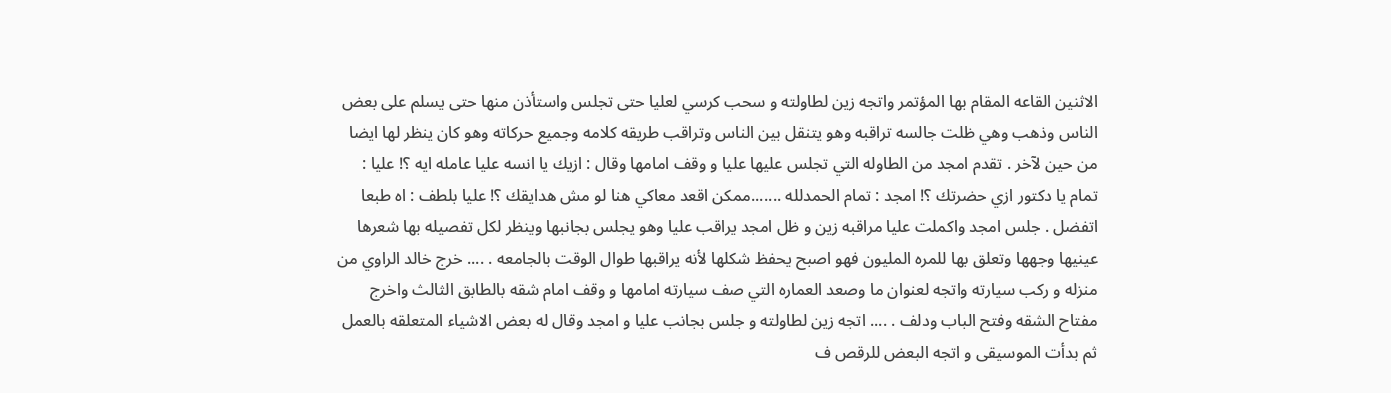الاثنين القاعه المقام بها المؤتمر واتجه زين لطاولته و سحب كرسي لعليا حتى تجلس واستأذن منها حتى يسلم على بعض الناس وذهب وهي ظلت جالسه تراقبه وهو يتنقل بين الناس وتراقب طريقه كلامه وجميع حركاته وهو كان ينظر لها ايضا من حين لآخر . تقدم امجد من الطاوله التي تجلس عليها عليا و وقف امامها وقال : ازيك يا انسه عليا عامله ايه ؟! عليا : تمام يا دكتور ازي حضرتك ؟! امجد : تمام الحمدلله .......ممكن اقعد معاكي هنا لو مش هدايقك ؟! عليا بلطف : اه طبعا اتفضل . جلس امجد واكملت عليا مراقبه زين و ظل امجد يراقب عليا وهو يجلس بجانبها وينظر لكل تفصيله بها شعرها عينيها وجهها وتعلق بها للمره المليون فهو اصبح يحفظ شكلها لأنه يراقبها طوال الوقت بالجامعه . .... خرج خالد الراوي من منزله و ركب سيارته واتجه لعنوان ما وصعد العماره التي صف سيارته امامها و وقف امام شقه بالطابق الثالث واخرج مفتاح الشقه وفتح الباب ودلف . .... اتجه زين لطاولته و جلس بجانب عليا و امجد وقال له بعض الاشياء المتعلقه بالعمل ثم بدأت الموسيقى و اتجه البعض للرقص ف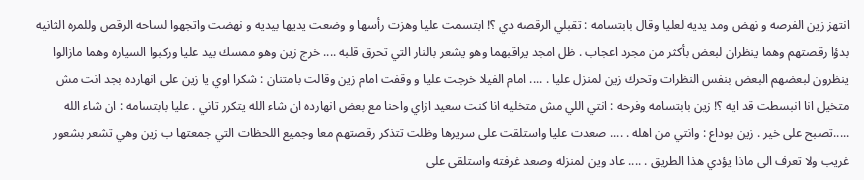انتهز زين الفرصه و نهض ومد يديه لعليا وقال بابتسامه : تقبلي الرقصه دي ؟! ابتسمت عليا وهزت رأسها و وضعت يديها بيديه و نهضت واتجهوا لساحه الرقص وللمره الثانيه بدؤا رقصتهم وهما ينظران لبعض بأكثر من مجرد اعجاب . ظل امجد يراقبهما وهو يشعر بالنار التي تحرق قلبه .... خرج زين وهو ممسك بيد عليا وركبوا السياره وهما مازالوا ينظرون لبعضهم البعض بنفس النظرات وتحرك زين لمنزل عليا . .... امام الفيلا خرجت عليا و وقفت امام زين وقالت بامتنان : شكرا اوي يا زين على انهارده بجد انت مش متخيل انا انبسطت قد ايه ؟! زين بابتسامه وفرحه : انتي اللي مش متخليه انا كنت سعيد ازاي واحنا مع بعض انهارده ان شاء الله يتكرر تاني . عليا بابتسامه : ان شاء الله .....تصبح على خير . زين بوداع : وانتي من اهله . .... صعدت عليا واستلقت على سريرها وظلت تتذكر رقصتهم معا وجميع اللحظات التي جمعتها ب زين وهي تشعر بشعور غريب ولا تعرف الى ماذا يؤدي هذا الطريق . .... عاد وين لمنزله وصعد غرفته واستلقى على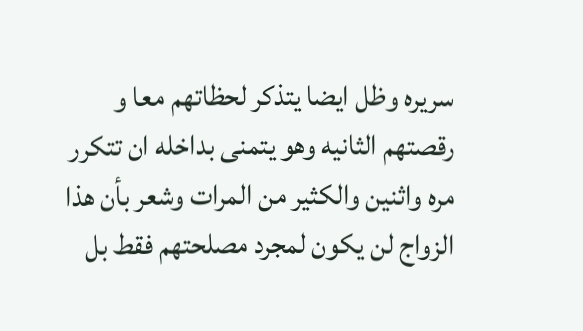سريره وظل ايضا يتذكر لحظاتهم معا و رقصتهم الثانيه وهو يتمنى بداخله ان تتكرر مره واثنين والكثير من المرات وشعر بأن هذا الزواج لن يكون لمجرد مصلحتهم فقط بل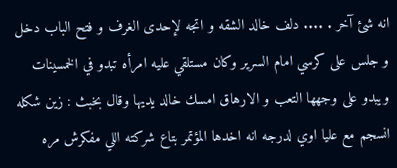انه شئ آخر . .... دلف خالد الشقه و اتجه لإحدى الغرف و فتح الباب دخل و جلس على كرسي امام السرير وكان مستلقي عليه امرأه تبدو في الخمسينات ويبدو على وجهها التعب و الارهاق امسك خالد يديها وقال بخبث : زين شكله انسجم مع عليا اوي لدرجه انه اخدها المؤتمر بتاع شركته اللي مفكرش مره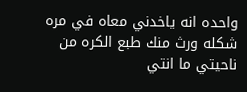واحده انه ياخدني معاه في مره شكله ورث منك طبع الكره من ناحيتي ما انتي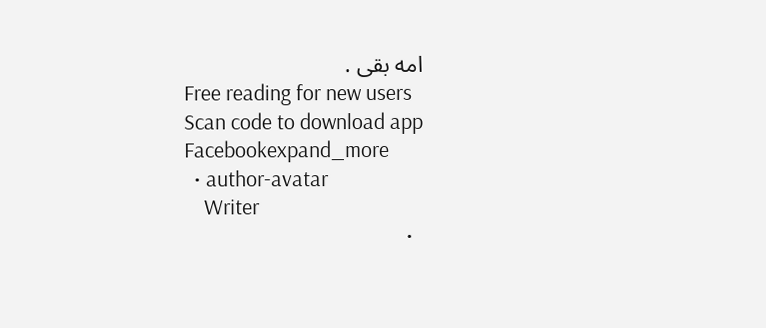امه بقى .
Free reading for new users
Scan code to download app
Facebookexpand_more
  • author-avatar
    Writer
  •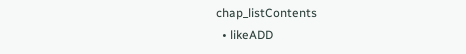chap_listContents
  • likeADD